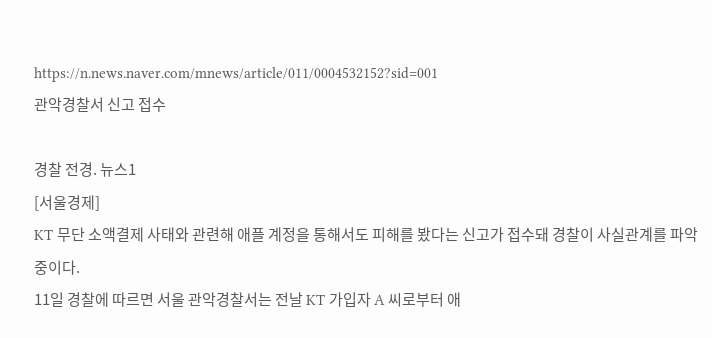https://n.news.naver.com/mnews/article/011/0004532152?sid=001
관악경찰서 신고 접수

경찰 전경. 뉴스1
[서울경제]
KT 무단 소액결제 사태와 관련해 애플 계정을 통해서도 피해를 봤다는 신고가 접수돼 경찰이 사실관계를 파악 중이다.
11일 경찰에 따르면 서울 관악경찰서는 전날 KT 가입자 A 씨로부터 애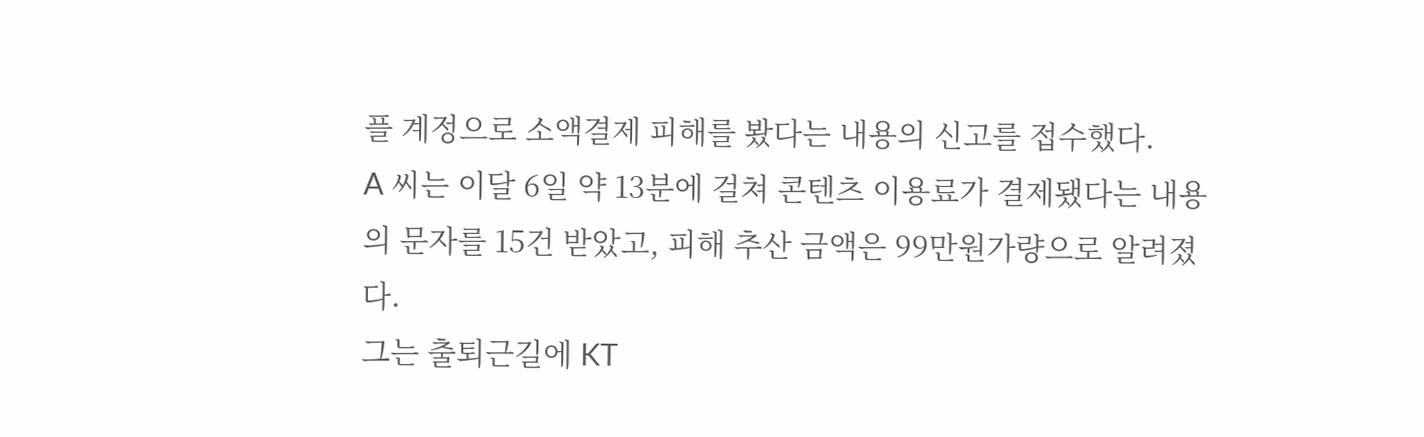플 계정으로 소액결제 피해를 봤다는 내용의 신고를 접수했다.
A 씨는 이달 6일 약 13분에 걸쳐 콘텐츠 이용료가 결제됐다는 내용의 문자를 15건 받았고, 피해 추산 금액은 99만원가량으로 알려졌다.
그는 출퇴근길에 KT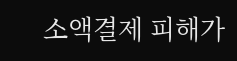소액결제 피해가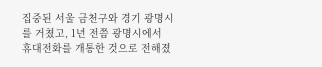집중된 서울 금천구와 경기 광명시를 거쳤고, 1년 전쯤 광명시에서 휴대전화를 개통한 것으로 전해졌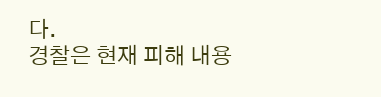다.
경찰은 현재 피해 내용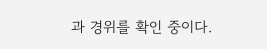과 경위를 확인 중이다.